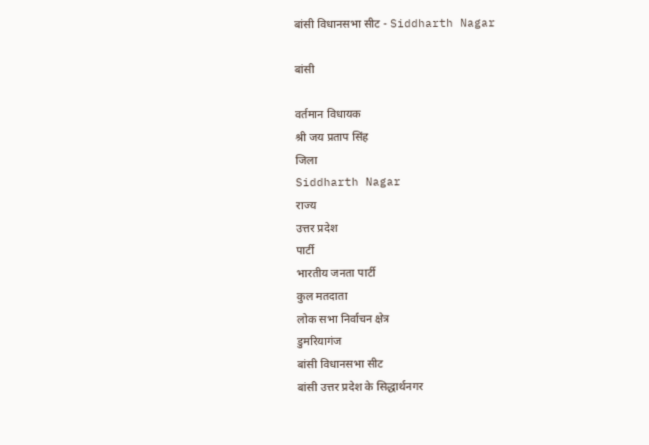बांसी विधानसभा सीट - Siddharth Nagar

बांसी

वर्तमान विधायक
श्री जय प्रताप सिंह
जिला
Siddharth Nagar
राज्य
उत्तर प्रदेश
पार्टी
भारतीय जनता पार्टी
कुल मतदाता
लोक सभा निर्वाचन क्षेत्र
डुमरियागंज
बांसी विधानसभा सीट
बांसी उत्तर प्रदेश के सिद्धार्थनगर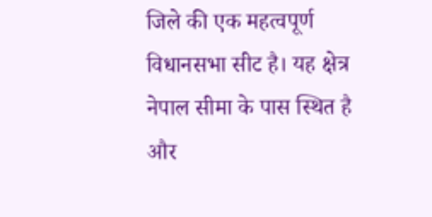जिले की एक महत्वपूर्ण विधानसभा सीट है। यह क्षेत्र नेपाल सीमा के पास स्थित है और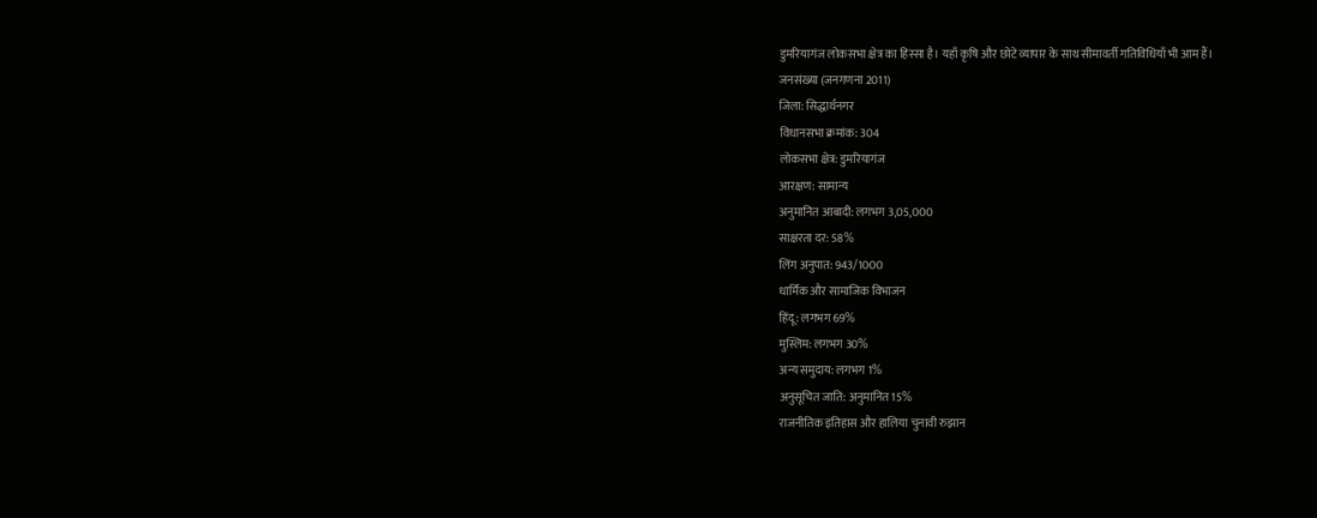डुमरियागंज लोकसभा क्षेत्र का हिस्सा है। यहाँ कृषि और छोटे व्यापार के साथ सीमावर्ती गतिविधियाँ भी आम हैं।
जनसंख्या (जनगणना 2011)
जिला: सिद्धार्थनगर
विधानसभा क्रमांक: 304
लोकसभा क्षेत्र: डुमरियागंज
आरक्षण: सामान्य
अनुमानित आबादी: लगभग 3,05,000
साक्षरता दर: 58%
लिंग अनुपात: 943/1000
धार्मिक और सामाजिक विभाजन
हिंदू: लगभग 69%
मुस्लिम: लगभग 30%
अन्य समुदाय: लगभग 1%
अनुसूचित जाति: अनुमानित 15%
राजनीतिक इतिहास और हालिया चुनावी रुझान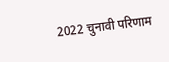2022 चुनावी परिणाम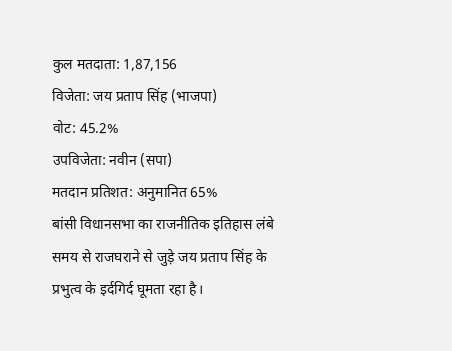कुल मतदाता: 1,87,156
विजेता: जय प्रताप सिंह (भाजपा)
वोट: 45.2%
उपविजेता: नवीन (सपा)
मतदान प्रतिशत: अनुमानित 65%
बांसी विधानसभा का राजनीतिक इतिहास लंबे समय से राजघराने से जुड़े जय प्रताप सिंह के प्रभुत्व के इर्दगिर्द घूमता रहा है।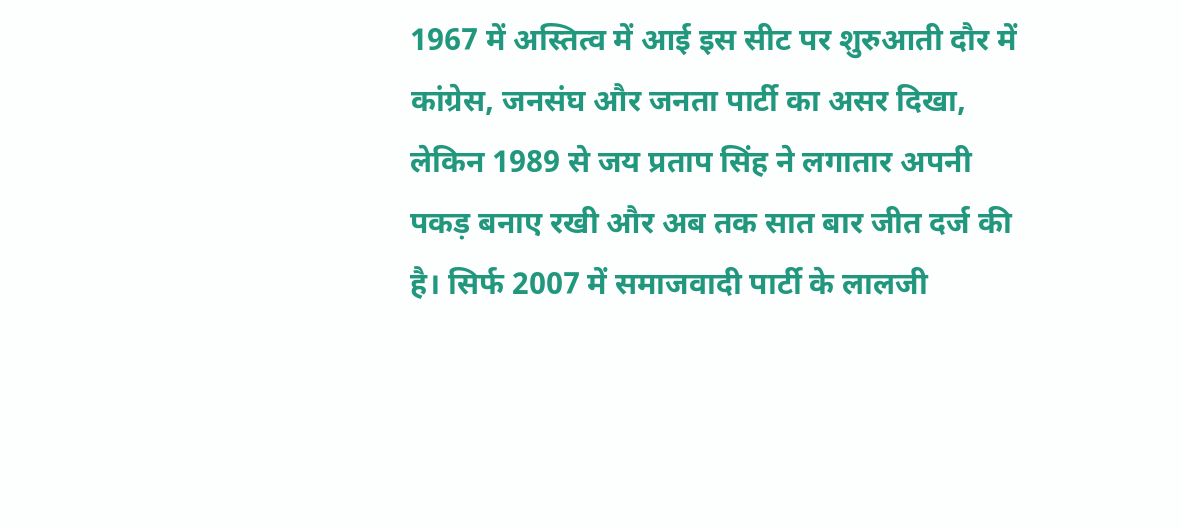1967 में अस्तित्व में आई इस सीट पर शुरुआती दौर में कांग्रेस, जनसंघ और जनता पार्टी का असर दिखा, लेकिन 1989 से जय प्रताप सिंह ने लगातार अपनी पकड़ बनाए रखी और अब तक सात बार जीत दर्ज की है। सिर्फ 2007 में समाजवादी पार्टी के लालजी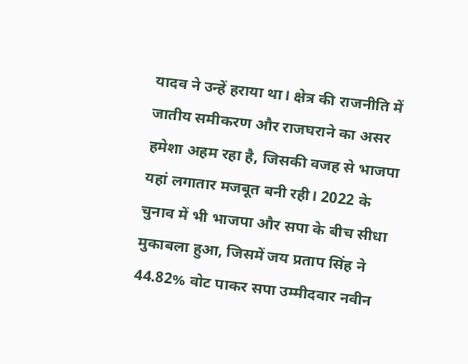यादव ने उन्हें हराया था। क्षेत्र की राजनीति में जातीय समीकरण और राजघराने का असर हमेशा अहम रहा है, जिसकी वजह से भाजपा यहां लगातार मजबूत बनी रही। 2022 के चुनाव में भी भाजपा और सपा के बीच सीधा मुकाबला हुआ, जिसमें जय प्रताप सिंह ने 44.82% वोट पाकर सपा उम्मीदवार नवीन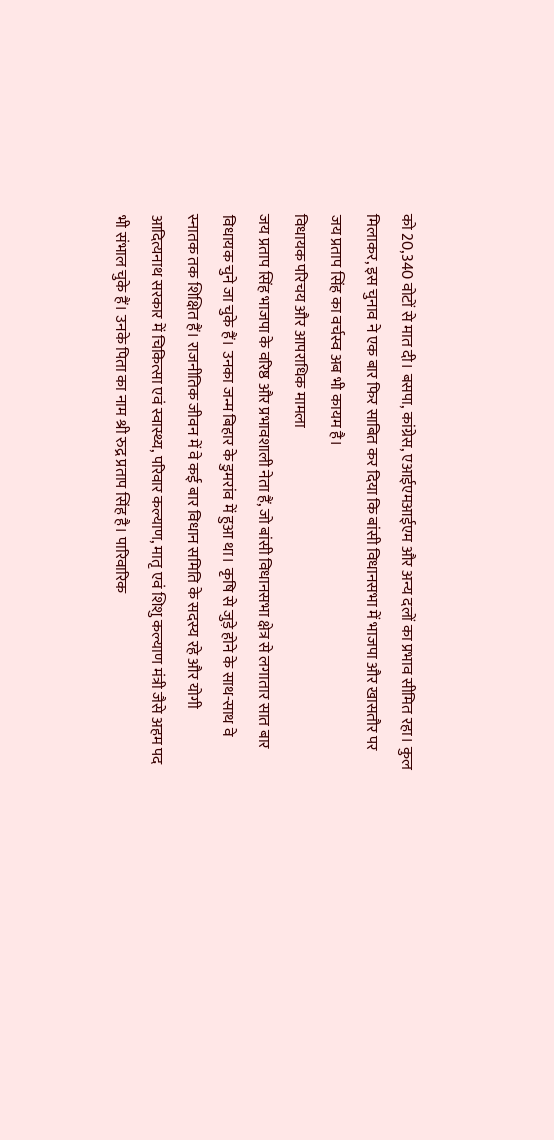को 20,340 वोटों से मात दी। बसपा, कांग्रेस, एआईएमआईएम और अन्य दलों का प्रभाव सीमित रहा। कुल मिलाकर, इस चुनाव ने एक बार फिर साबित कर दिया कि बांसी विधानसभा में भाजपा और खासतौर पर जय प्रताप सिंह का वर्चस्व अब भी कायम है।
विधायक परिचय और आपराधिक मामला
जय प्रताप सिंह भाजपा के वरिष्ठ और प्रभावशाली नेता हैं, जो बांसी विधानसभा क्षेत्र से लगातार सात बार विधायक चुने जा चुके हैं। उनका जन्म बिहार के डुमरांव में हुआ था। कृषि से जुड़े होने के साथ-साथ वे स्नातक तक शिक्षित हैं। राजनीतिक जीवन में वे कई बार विधान समिति के सदस्य रहे और योगी आदित्यनाथ सरकार में चिकित्सा एवं स्वास्थ्य, परिवार कल्याण, मातृ एवं शिशु कल्याण मंत्री जैसे अहम पद भी संभाल चुके हैं। उनके पिता का नाम श्री रुद्र प्रताप सिंह है। पारिवारिक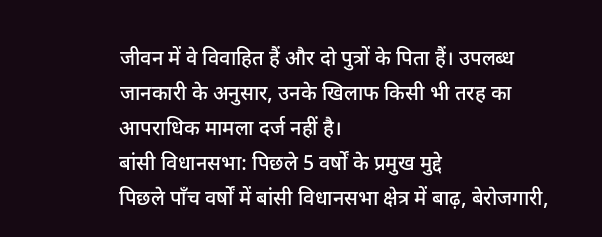जीवन में वे विवाहित हैं और दो पुत्रों के पिता हैं। उपलब्ध जानकारी के अनुसार, उनके खिलाफ किसी भी तरह का आपराधिक मामला दर्ज नहीं है।
बांसी विधानसभा: पिछले 5 वर्षों के प्रमुख मुद्दे
पिछले पाँच वर्षों में बांसी विधानसभा क्षेत्र में बाढ़, बेरोजगारी,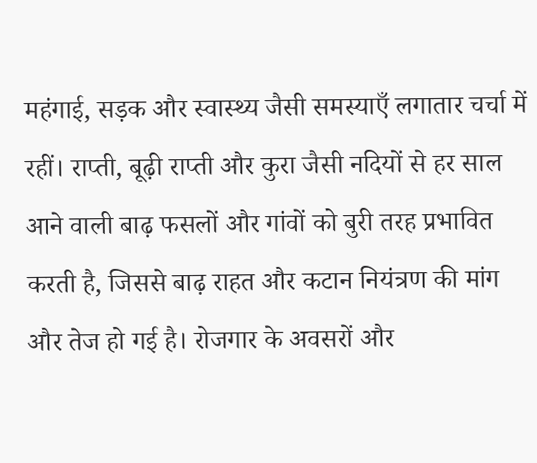महंगाई, सड़क और स्वास्थ्य जैसी समस्याएँ लगातार चर्चा में रहीं। राप्ती, बूढ़ी राप्ती और कुरा जैसी नदियों से हर साल आने वाली बाढ़ फसलों और गांवों को बुरी तरह प्रभावित करती है, जिससे बाढ़ राहत और कटान नियंत्रण की मांग और तेज हो गई है। रोजगार के अवसरों और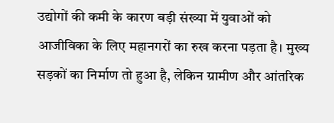उद्योगों की कमी के कारण बड़ी संख्या में युवाओं को आजीविका के लिए महानगरों का रुख करना पड़ता है। मुख्य सड़कों का निर्माण तो हुआ है, लेकिन ग्रामीण और आंतरिक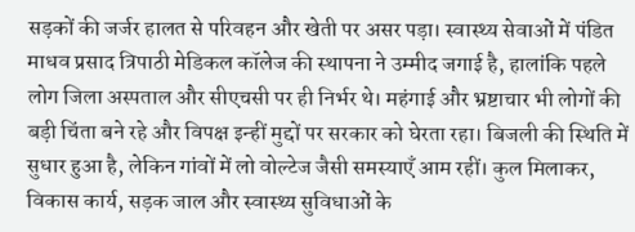सड़कों की जर्जर हालत से परिवहन और खेती पर असर पड़ा। स्वास्थ्य सेवाओं में पंडित माधव प्रसाद त्रिपाठी मेडिकल कॉलेज की स्थापना ने उम्मीद जगाई है, हालांकि पहले लोग जिला अस्पताल और सीएचसी पर ही निर्भर थे। महंगाई और भ्रष्टाचार भी लोगों की बड़ी चिंता बने रहे और विपक्ष इन्हीं मुद्दों पर सरकार को घेरता रहा। बिजली की स्थिति में सुधार हुआ है, लेकिन गांवों में लो वोल्टेज जैसी समस्याएँ आम रहीं। कुल मिलाकर, विकास कार्य, सड़क जाल और स्वास्थ्य सुविधाओं के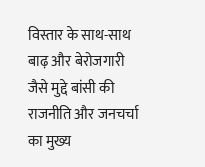विस्तार के साथ-साथ बाढ़ और बेरोजगारी जैसे मुद्दे बांसी की राजनीति और जनचर्चा का मुख्य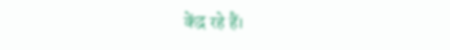केंद्र रहे हैं।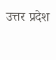उत्तर प्रदेश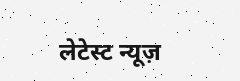लेटेस्ट न्यूज़